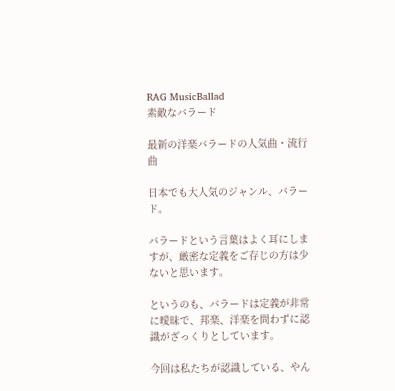RAG MusicBallad
素敵なバラード

最新の洋楽バラードの人気曲・流行曲

日本でも大人気のジャンル、バラード。

バラードという言葉はよく耳にしますが、厳密な定義をご存じの方は少ないと思います。

というのも、バラードは定義が非常に曖昧で、邦楽、洋楽を問わずに認識がざっくりとしています。

今回は私たちが認識している、やん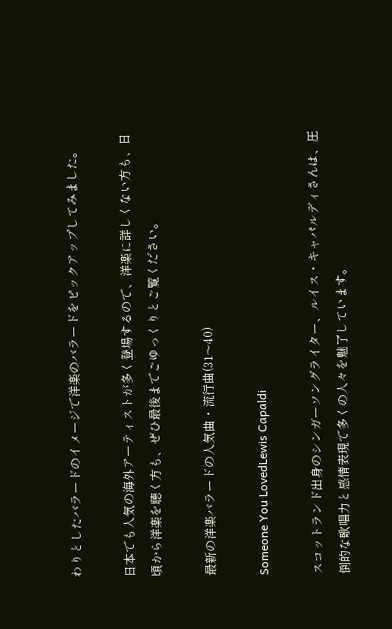わりとしたバラードのイメージで洋楽のバラードをピックアップしてみました。

日本でも人気の海外アーティストが多く登場するので、洋楽に詳しくない方も、日頃から洋楽を聴く方も、ぜひ最後までごゆっくりとご覧ください。

最新の洋楽バラードの人気曲・流行曲(31〜40)

Someone You LovedLewis Capaldi

スコットランド出身のシンガーソングライター、ルイス・キャパルディさんは、圧倒的な歌唱力と感情表現で多くの人々を魅了しています。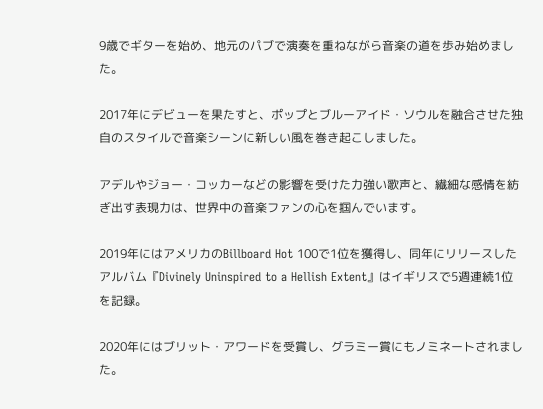9歳でギターを始め、地元のパブで演奏を重ねながら音楽の道を歩み始めました。

2017年にデビューを果たすと、ポップとブルーアイド・ソウルを融合させた独自のスタイルで音楽シーンに新しい風を巻き起こしました。

アデルやジョー・コッカーなどの影響を受けた力強い歌声と、繊細な感情を紡ぎ出す表現力は、世界中の音楽ファンの心を掴んでいます。

2019年にはアメリカのBillboard Hot 100で1位を獲得し、同年にリリースしたアルバム『Divinely Uninspired to a Hellish Extent』はイギリスで5週連続1位を記録。

2020年にはブリット・アワードを受賞し、グラミー賞にもノミネートされました。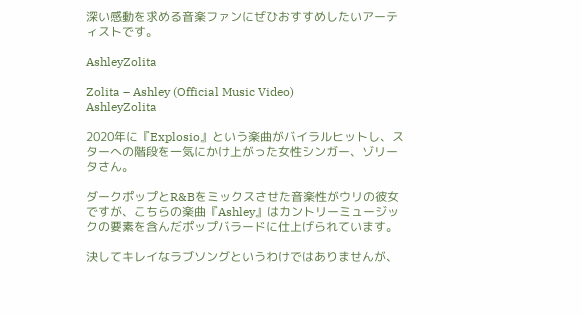深い感動を求める音楽ファンにぜひおすすめしたいアーティストです。

AshleyZolita

Zolita – Ashley (Official Music Video)
AshleyZolita

2020年に『Explosio』という楽曲がバイラルヒットし、スターへの階段を一気にかけ上がった女性シンガー、ゾリータさん。

ダークポップとR&Bをミックスさせた音楽性がウリの彼女ですが、こちらの楽曲『Ashley』はカントリーミュージックの要素を含んだポップバラードに仕上げられています。

決してキレイなラブソングというわけではありませんが、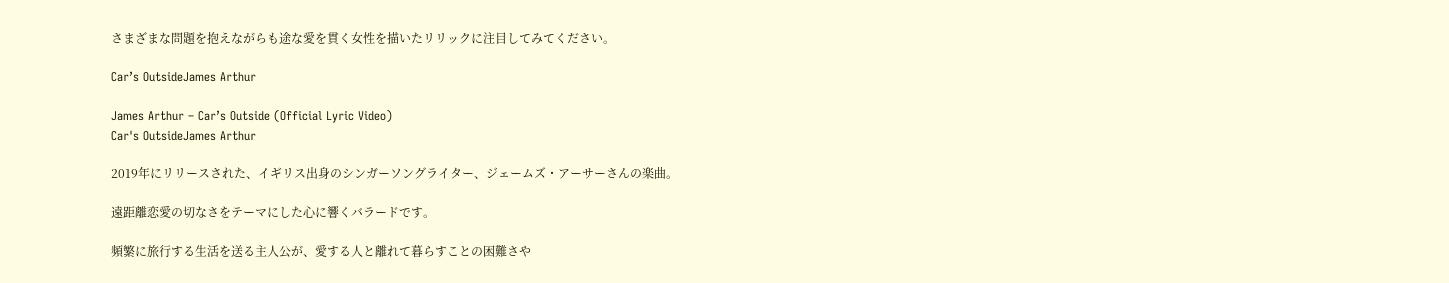さまざまな問題を抱えながらも途な愛を貫く女性を描いたリリックに注目してみてください。

Car’s OutsideJames Arthur

James Arthur – Car’s Outside (Official Lyric Video)
Car's OutsideJames Arthur

2019年にリリースされた、イギリス出身のシンガーソングライター、ジェームズ・アーサーさんの楽曲。

遠距離恋愛の切なさをテーマにした心に響くバラードです。

頻繁に旅行する生活を送る主人公が、愛する人と離れて暮らすことの困難さや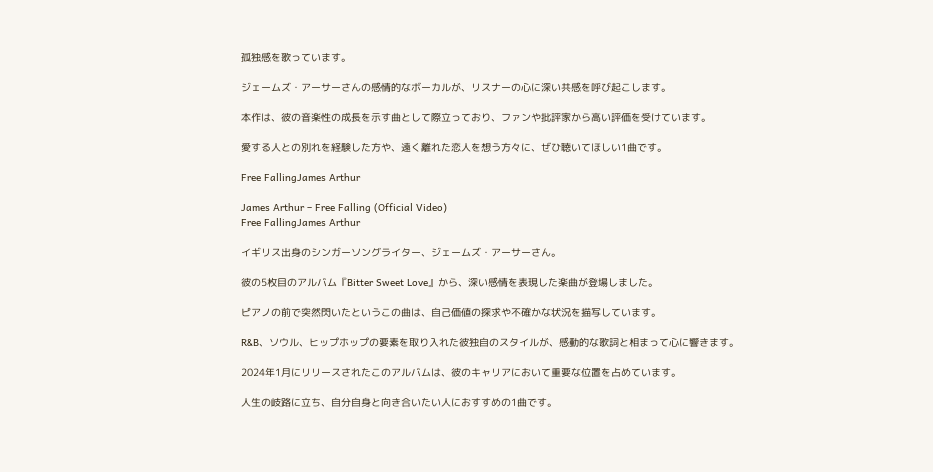孤独感を歌っています。

ジェームズ・アーサーさんの感情的なボーカルが、リスナーの心に深い共感を呼び起こします。

本作は、彼の音楽性の成長を示す曲として際立っており、ファンや批評家から高い評価を受けています。

愛する人との別れを経験した方や、遠く離れた恋人を想う方々に、ぜひ聴いてほしい1曲です。

Free FallingJames Arthur

James Arthur – Free Falling (Official Video)
Free FallingJames Arthur

イギリス出身のシンガーソングライター、ジェームズ・アーサーさん。

彼の5枚目のアルバム『Bitter Sweet Love』から、深い感情を表現した楽曲が登場しました。

ピアノの前で突然閃いたというこの曲は、自己価値の探求や不確かな状況を描写しています。

R&B、ソウル、ヒップホップの要素を取り入れた彼独自のスタイルが、感動的な歌詞と相まって心に響きます。

2024年1月にリリースされたこのアルバムは、彼のキャリアにおいて重要な位置を占めています。

人生の岐路に立ち、自分自身と向き合いたい人におすすめの1曲です。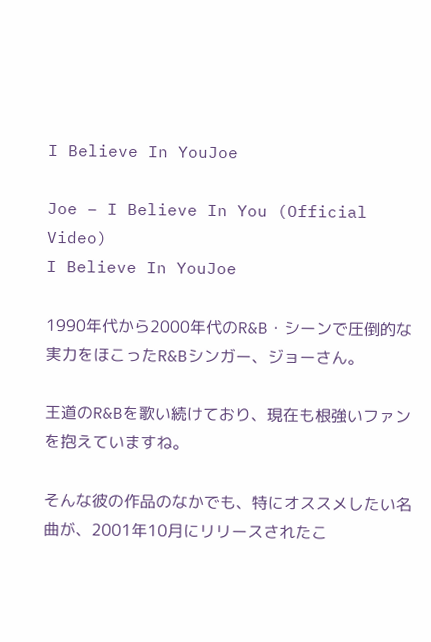I Believe In YouJoe

Joe – I Believe In You (Official Video)
I Believe In YouJoe

1990年代から2000年代のR&B・シーンで圧倒的な実力をほこったR&Bシンガー、ジョーさん。

王道のR&Bを歌い続けており、現在も根強いファンを抱えていますね。

そんな彼の作品のなかでも、特にオススメしたい名曲が、2001年10月にリリースされたこ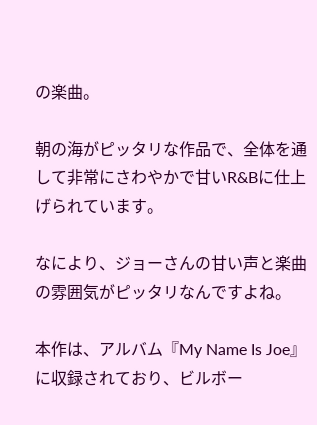の楽曲。

朝の海がピッタリな作品で、全体を通して非常にさわやかで甘いR&Bに仕上げられています。

なにより、ジョーさんの甘い声と楽曲の雰囲気がピッタリなんですよね。

本作は、アルバム『My Name Is Joe』に収録されており、ビルボー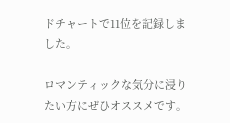ドチャートで11位を記録しました。

ロマンティックな気分に浸りたい方にぜひオススメです。